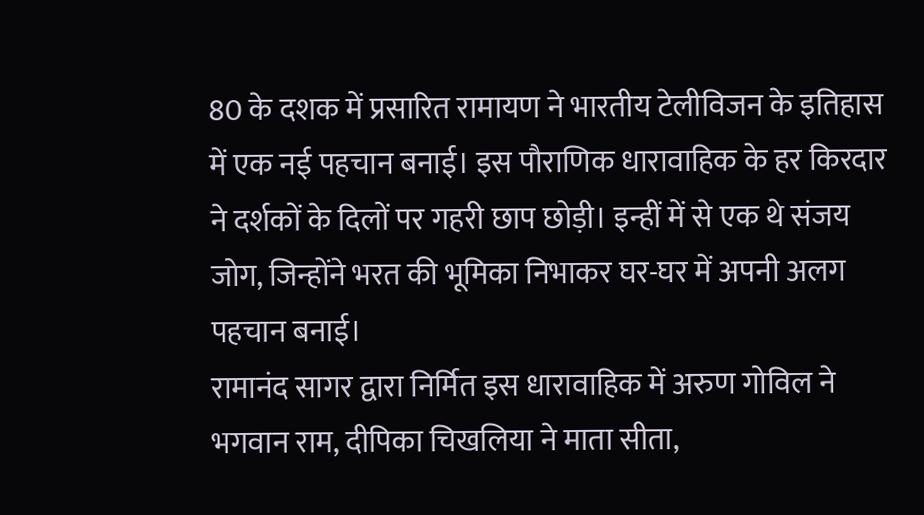80 के दशक में प्रसारित रामायण ने भारतीय टेलीविजन के इतिहास में एक नई पहचान बनाई। इस पौराणिक धारावाहिक के हर किरदार ने दर्शकों के दिलों पर गहरी छाप छोड़ी। इन्हीं में से एक थे संजय जोग, जिन्होंने भरत की भूमिका निभाकर घर-घर में अपनी अलग पहचान बनाई।
रामानंद सागर द्वारा निर्मित इस धारावाहिक में अरुण गोविल ने भगवान राम, दीपिका चिखलिया ने माता सीता,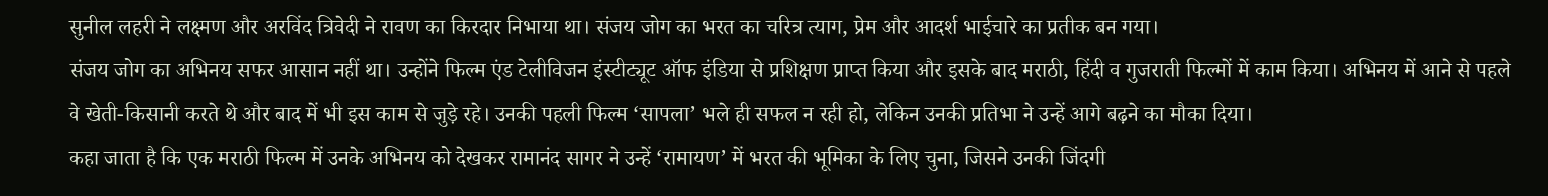सुनील लहरी ने लक्ष्मण और अरविंद त्रिवेदी ने रावण का किरदार निभाया था। संजय जोग का भरत का चरित्र त्याग, प्रेम और आदर्श भाईचारे का प्रतीक बन गया।
संजय जोग का अभिनय सफर आसान नहीं था। उन्होंने फिल्म एंड टेलीविजन इंस्टीट्यूट ऑफ इंडिया से प्रशिक्षण प्राप्त किया और इसके बाद मराठी, हिंदी व गुजराती फिल्मों में काम किया। अभिनय में आने से पहले वे खेती-किसानी करते थे और बाद में भी इस काम से जुड़े रहे। उनकी पहली फिल्म ‘सापला’ भले ही सफल न रही हो, लेकिन उनकी प्रतिभा ने उन्हें आगे बढ़ने का मौका दिया।
कहा जाता है कि एक मराठी फिल्म में उनके अभिनय को देखकर रामानंद सागर ने उन्हें ‘रामायण’ में भरत की भूमिका के लिए चुना, जिसने उनकी जिंदगी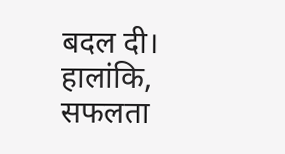बदल दी।
हालांकि, सफलता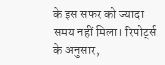के इस सफर को ज्यादा समय नहीं मिला। रिपोर्ट्स के अनुसार,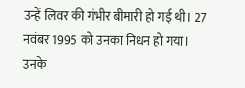उन्हें लिवर की गंभीर बीमारी हो गई थी। 27 नवंबर 1995 को उनका निधन हो गया। उनके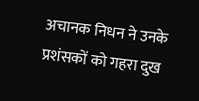अचानक निधन ने उनके प्रशंसकों को गहरा दुख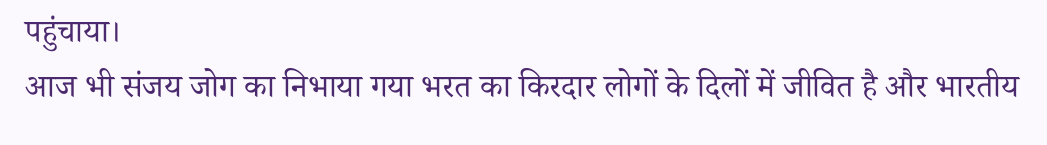पहुंचाया।
आज भी संजय जोग का निभाया गया भरत का किरदार लोगों के दिलों में जीवित है और भारतीय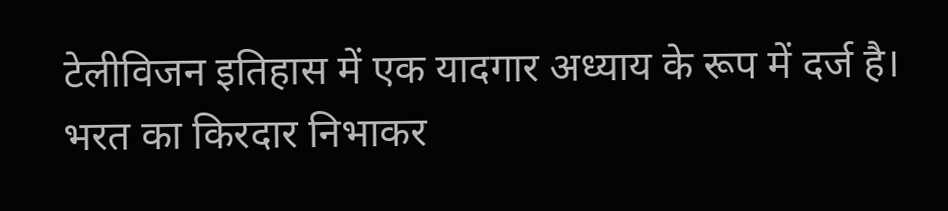टेलीविजन इतिहास में एक यादगार अध्याय के रूप में दर्ज है।
भरत का किरदार निभाकर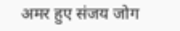अमर हुए संजय जोग